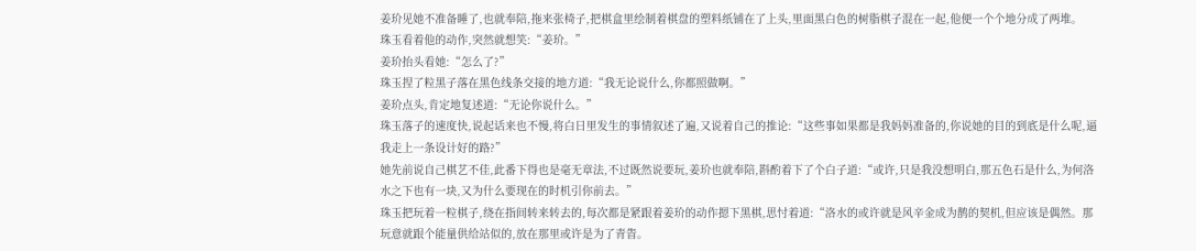姜玠见她不准备睡了,也就奉陪,拖来张椅子,把棋盒里绘制着棋盘的塑料纸铺在了上头,里面黑白色的树脂棋子混在一起,他便一个个地分成了两堆。
珠玉看着他的动作,突然就想笑:“姜玠。”
姜玠抬头看她:“怎么了?”
珠玉捏了粒黑子落在黑色线条交接的地方道:“我无论说什么,你都照做啊。”
姜玠点头,肯定地复述道:“无论你说什么。”
珠玉落子的速度快,说起话来也不慢,将白日里发生的事情叙述了遍,又说着自己的推论:“这些事如果都是我妈妈准备的,你说她的目的到底是什么呢,逼我走上一条设计好的路?”
她先前说自己棋艺不佳,此番下得也是毫无章法,不过既然说要玩,姜玠也就奉陪,斟酌着下了个白子道:“或许,只是我没想明白,那五色石是什么,为何洛水之下也有一块,又为什么要现在的时机引你前去。”
珠玉把玩着一粒棋子,绕在指间转来转去的,每次都是紧跟着姜玠的动作摁下黑棋,思忖着道:“洛水的或许就是风辛金成为鹊的契机,但应该是偶然。那玩意就跟个能量供给站似的,放在那里或许是为了青眚。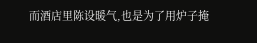而酒店里陈设暖气,也是为了用炉子掩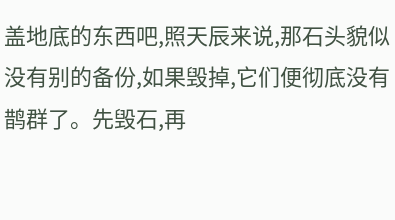盖地底的东西吧,照天辰来说,那石头貌似没有别的备份,如果毁掉,它们便彻底没有鹊群了。先毁石,再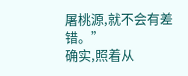屠桃源,就不会有差错。”
确实,照着从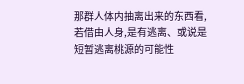那群人体内抽离出来的东西看,若借由人身,是有逃离、或说是短暂逃离桃源的可能性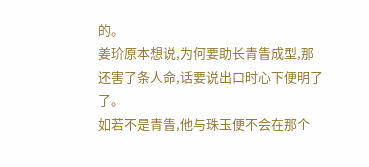的。
姜玠原本想说,为何要助长青眚成型,那还害了条人命,话要说出口时心下便明了了。
如若不是青眚,他与珠玉便不会在那个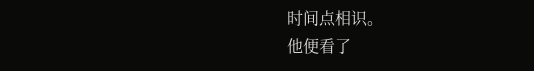时间点相识。
他便看了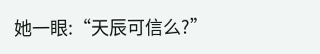她一眼:“天辰可信么?”